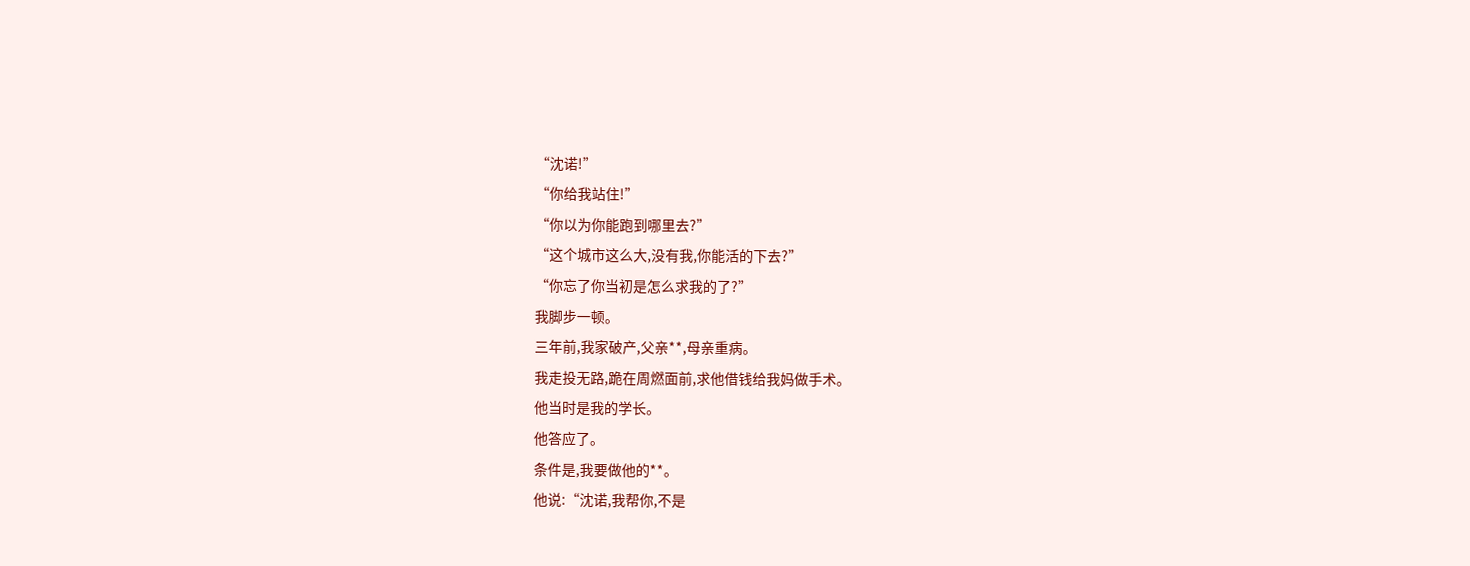“沈诺!”
“你给我站住!”
“你以为你能跑到哪里去?”
“这个城市这么大,没有我,你能活的下去?”
“你忘了你当初是怎么求我的了?”
我脚步一顿。
三年前,我家破产,父亲**,母亲重病。
我走投无路,跪在周燃面前,求他借钱给我妈做手术。
他当时是我的学长。
他答应了。
条件是,我要做他的**。
他说:“沈诺,我帮你,不是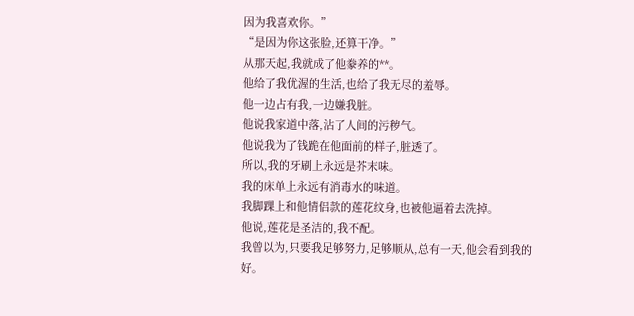因为我喜欢你。”
“是因为你这张脸,还算干净。”
从那天起,我就成了他豢养的**。
他给了我优渥的生活,也给了我无尽的羞辱。
他一边占有我,一边嫌我脏。
他说我家道中落,沾了人间的污秽气。
他说我为了钱跪在他面前的样子,脏透了。
所以,我的牙刷上永远是芥末味。
我的床单上永远有消毒水的味道。
我脚踝上和他情侣款的莲花纹身,也被他逼着去洗掉。
他说,莲花是圣洁的,我不配。
我曾以为,只要我足够努力,足够顺从,总有一天,他会看到我的好。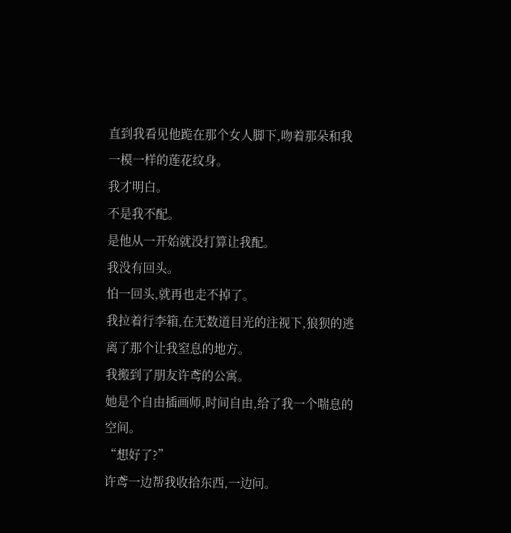直到我看见他跪在那个女人脚下,吻着那朵和我一模一样的莲花纹身。
我才明白。
不是我不配。
是他从一开始就没打算让我配。
我没有回头。
怕一回头,就再也走不掉了。
我拉着行李箱,在无数道目光的注视下,狼狈的逃离了那个让我窒息的地方。
我搬到了朋友许鸢的公寓。
她是个自由插画师,时间自由,给了我一个喘息的空间。
“想好了?”
许鸢一边帮我收拾东西,一边问。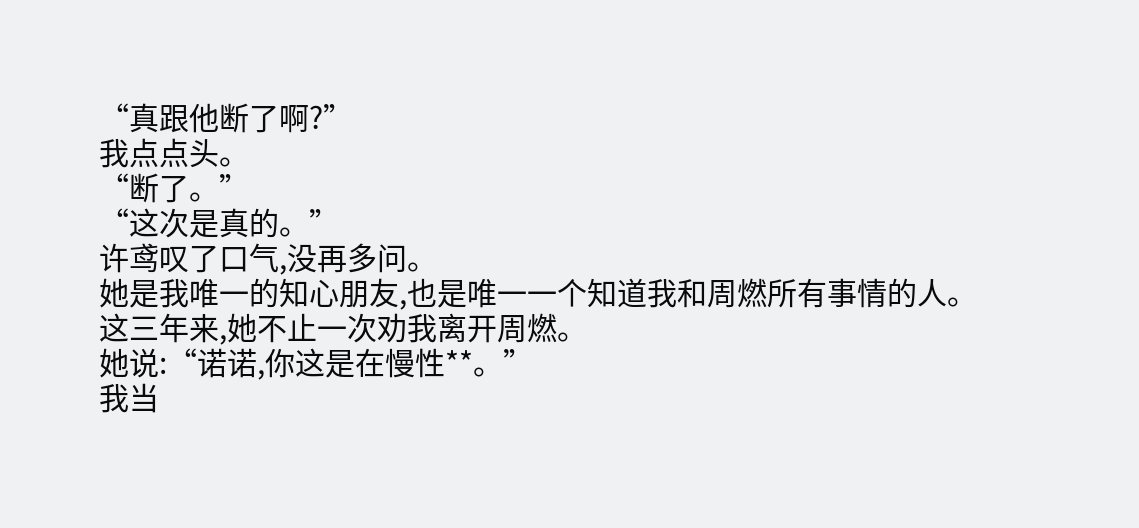“真跟他断了啊?”
我点点头。
“断了。”
“这次是真的。”
许鸢叹了口气,没再多问。
她是我唯一的知心朋友,也是唯一一个知道我和周燃所有事情的人。
这三年来,她不止一次劝我离开周燃。
她说:“诺诺,你这是在慢性**。”
我当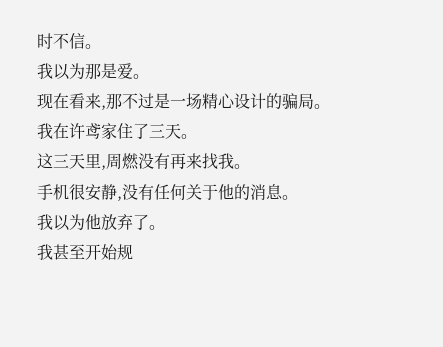时不信。
我以为那是爱。
现在看来,那不过是一场精心设计的骗局。
我在许鸢家住了三天。
这三天里,周燃没有再来找我。
手机很安静,没有任何关于他的消息。
我以为他放弃了。
我甚至开始规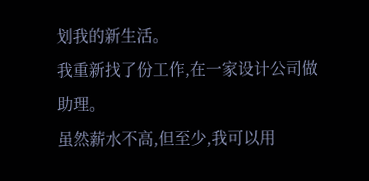划我的新生活。
我重新找了份工作,在一家设计公司做助理。
虽然薪水不高,但至少,我可以用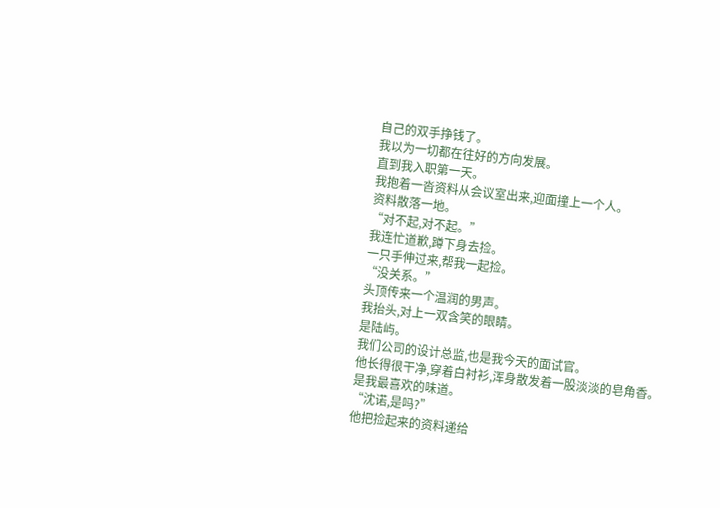自己的双手挣钱了。
我以为一切都在往好的方向发展。
直到我入职第一天。
我抱着一沓资料从会议室出来,迎面撞上一个人。
资料散落一地。
“对不起,对不起。”
我连忙道歉,蹲下身去捡。
一只手伸过来,帮我一起捡。
“没关系。”
头顶传来一个温润的男声。
我抬头,对上一双含笑的眼睛。
是陆屿。
我们公司的设计总监,也是我今天的面试官。
他长得很干净,穿着白衬衫,浑身散发着一股淡淡的皂角香。
是我最喜欢的味道。
“沈诺,是吗?”
他把捡起来的资料递给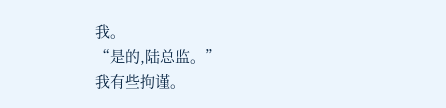我。
“是的,陆总监。”
我有些拘谨。